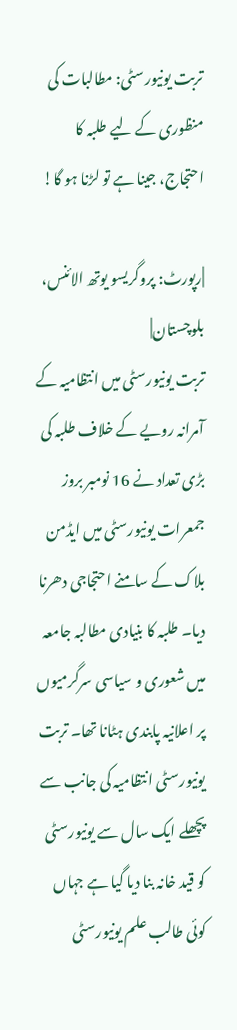تربت یونیورسٹی: مطالبات کی منظوری کے لیے طلبہ کا احتجاج، جینا ہے تو لڑنا ہو گا!

|رپورٹ: پروگریسو یوتھ الائنس، بلوچستان|
تربت یونیورسٹی میں انتظامیہ کے آمرانہ رویے کے خلاف طلبہ کی بڑی تعداد نے 16 نومبر بروز جمعرات یونیورسٹی میں ایڈمن بلاک کے سامنے احتجاجی دھرنا دیا۔ طلبہ کا بنیادی مطالبہ جامعہ میں شعوری و سیاسی سرگرمیوں پر اعلانیہ پابندی ہٹانا تھا۔ تربت یونیورسٹی انتظامیہ کی جانب سے پچھلے ایک سال سے یونیورسٹی کو قید خانہ بنا دیا گیا ہے جہاں کوئی طالب علم یونیورسٹی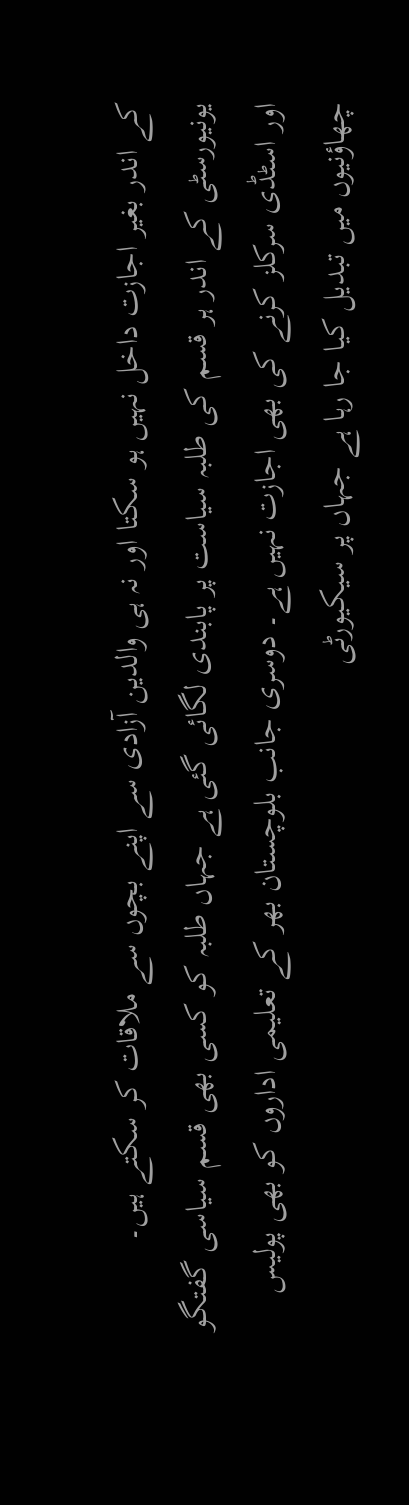کے اندر بغیر اجازت داخل نہیں ہو سکتا اور نہ ہی والدین آزادی سے اپنے بچوں سے ملاقات کر سکتے ہیں۔
یونیورسٹی کے اندر ہر قسم کی طلبہ سیاست پر پابندی لگائی گئی ہے جہاں طلبہ کو کسی بھی قسم سیاسی گفتگو اور اسٹڈی سرکلز کرنے کی بھی اجازت نہیں ہے۔ دوسری جانب بلوچستان بھر کے تعلیمی اداروں کو بھی پولیس چھاؤنیوں میں تبدیل کیا جا رہا ہے جہاں پر سیکیورٹی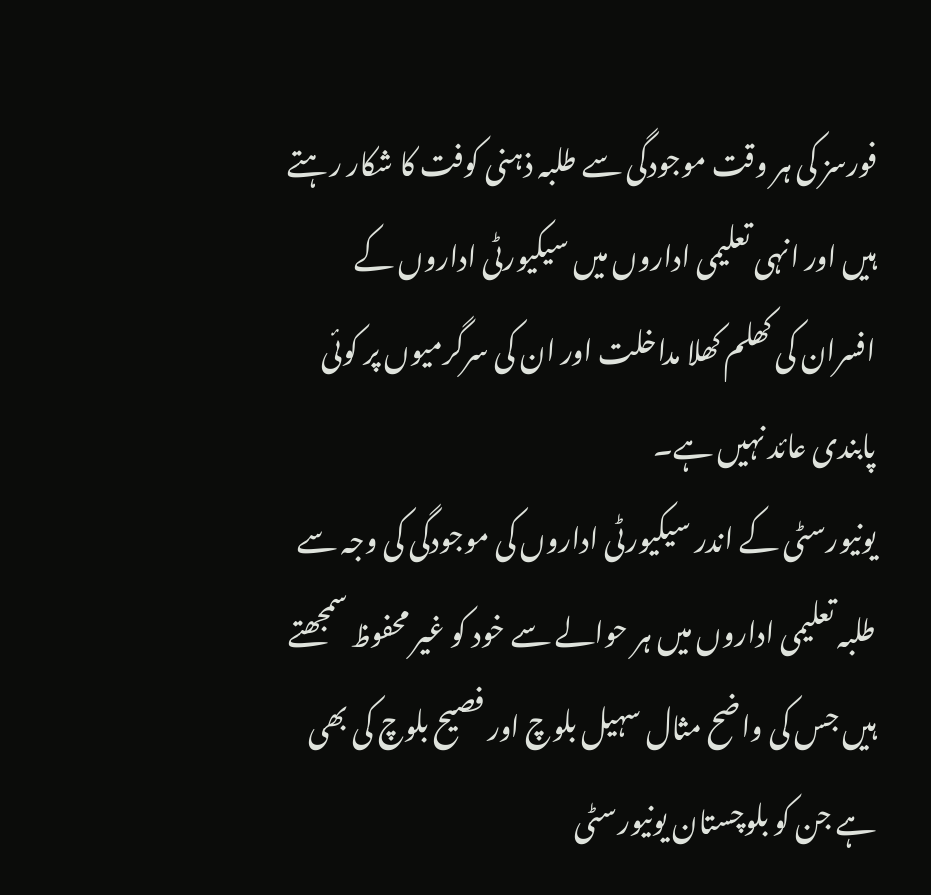فورسز کی ہر وقت موجودگی سے طلبہ ذہنی کوفت کا شکار رہتے ہیں اور انہی تعلیمی اداروں میں سیکیورٹی اداروں کے افسران کی کھلم کھلا مداخلت اور ان کی سرگرمیوں پر کوئی پابندی عائد نہیں ہے۔
یونیورسٹی کے اندر سیکیورٹی اداروں کی موجودگی کی وجہ سے طلبہ تعلیمی اداروں میں ہر حوالے سے خود کو غیر محفوظ سمجھتے ہیں جس کی واضح مثال سہیل بلوچ اور فصیح بلوچ کی بھی ہے جن کو بلوچستان یونیورسٹی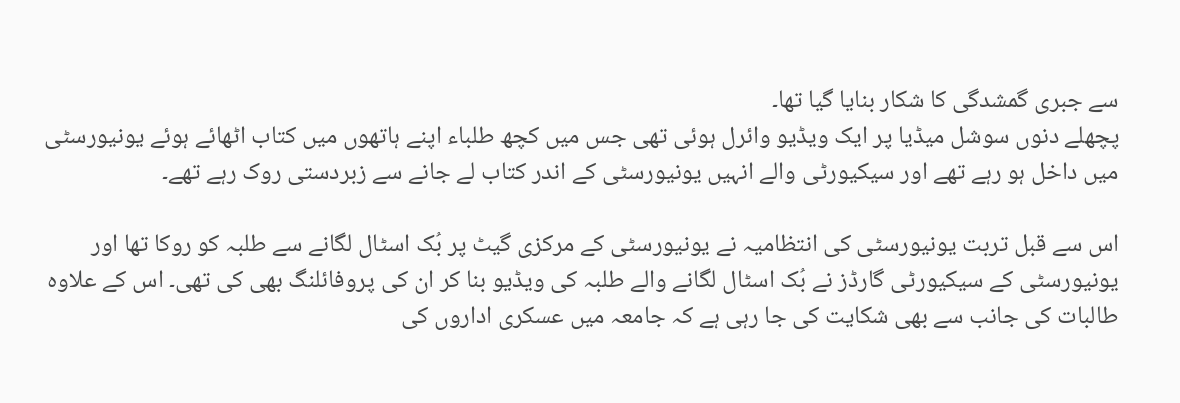سے جبری گمشدگی کا شکار بنایا گیا تھا۔
پچھلے دنوں سوشل میڈیا پر ایک ویڈیو وائرل ہوئی تھی جس میں کچھ طلباء اپنے ہاتھوں میں کتاب اٹھائے ہوئے یونیورسٹی میں داخل ہو رہے تھے اور سیکیورٹی والے انہیں یونیورسٹی کے اندر کتاب لے جانے سے زبردستی روک رہے تھے۔

اس سے قبل تربت یونیورسٹی کی انتظامیہ نے یونیورسٹی کے مرکزی گیٹ پر بُک اسٹال لگانے سے طلبہ کو روکا تھا اور یونیورسٹی کے سیکیورٹی گارڈز نے بُک اسٹال لگانے والے طلبہ کی ویڈیو بنا کر ان کی پروفائلنگ بھی کی تھی۔ اس کے علاوہ طالبات کی جانب سے بھی شکایت کی جا رہی ہے کہ جامعہ میں عسکری اداروں کی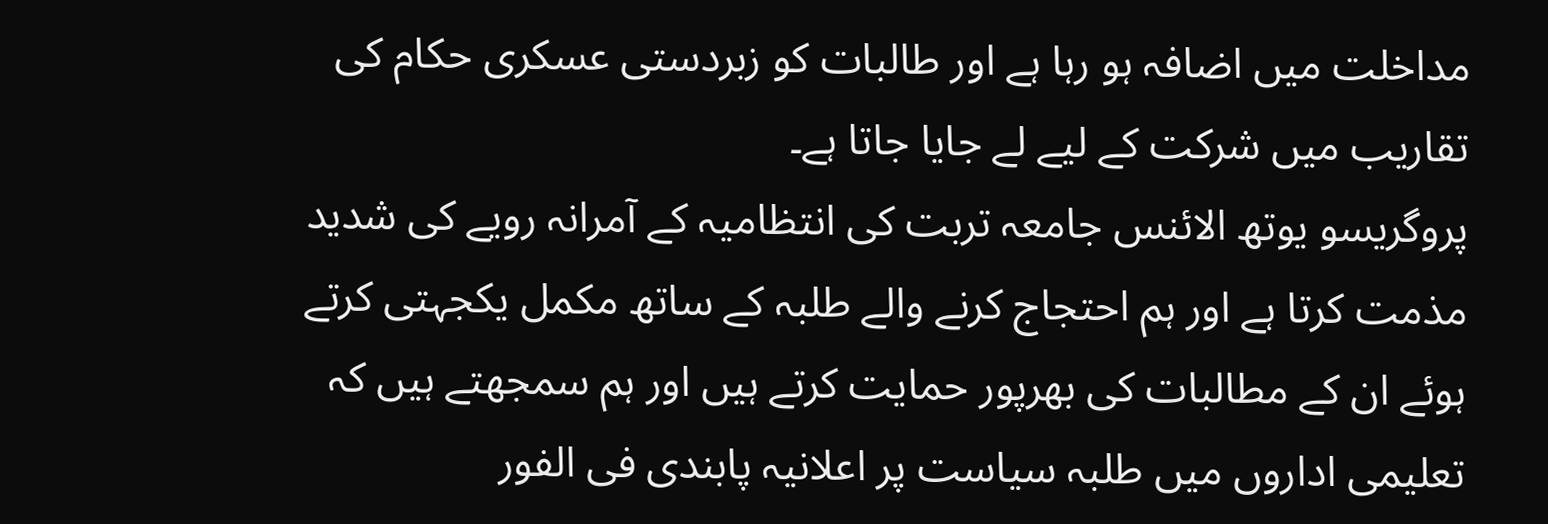مداخلت میں اضافہ ہو رہا ہے اور طالبات کو زبردستی عسکری حکام کی تقاریب میں شرکت کے لیے لے جایا جاتا ہے۔
پروگریسو یوتھ الائنس جامعہ تربت کی انتظامیہ کے آمرانہ رویے کی شدید مذمت کرتا ہے اور ہم احتجاج کرنے والے طلبہ کے ساتھ مکمل یکجہتی کرتے ہوئے ان کے مطالبات کی بھرپور حمایت کرتے ہیں اور ہم سمجھتے ہیں کہ تعلیمی اداروں میں طلبہ سیاست پر اعلانیہ پابندی فی الفور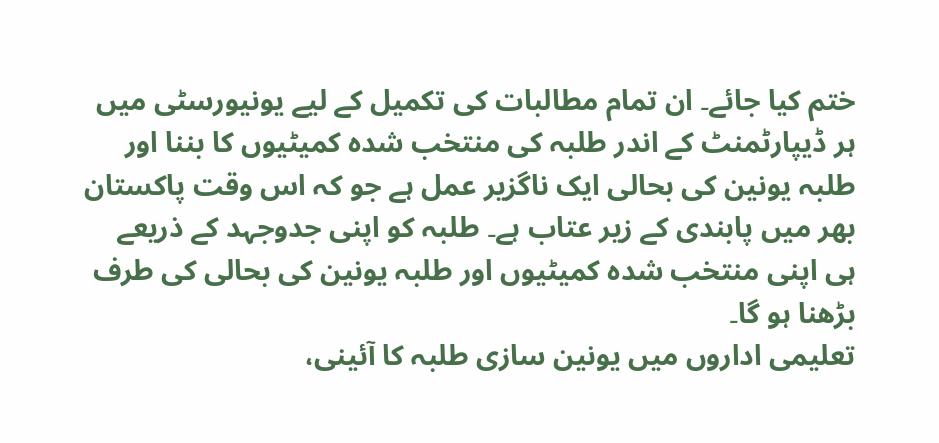ختم کیا جائے۔ ان تمام مطالبات کی تکمیل کے لیے یونیورسٹی میں ہر ڈیپارٹمنٹ کے اندر طلبہ کی منتخب شدہ کمیٹیوں کا بننا اور طلبہ یونین کی بحالی ایک ناگزیر عمل ہے جو کہ اس وقت پاکستان بھر میں پابندی کے زیر عتاب ہے۔ طلبہ کو اپنی جدوجہد کے ذریعے ہی اپنی منتخب شدہ کمیٹیوں اور طلبہ یونین کی بحالی کی طرف بڑھنا ہو گا۔
تعلیمی اداروں میں یونین سازی طلبہ کا آئینی،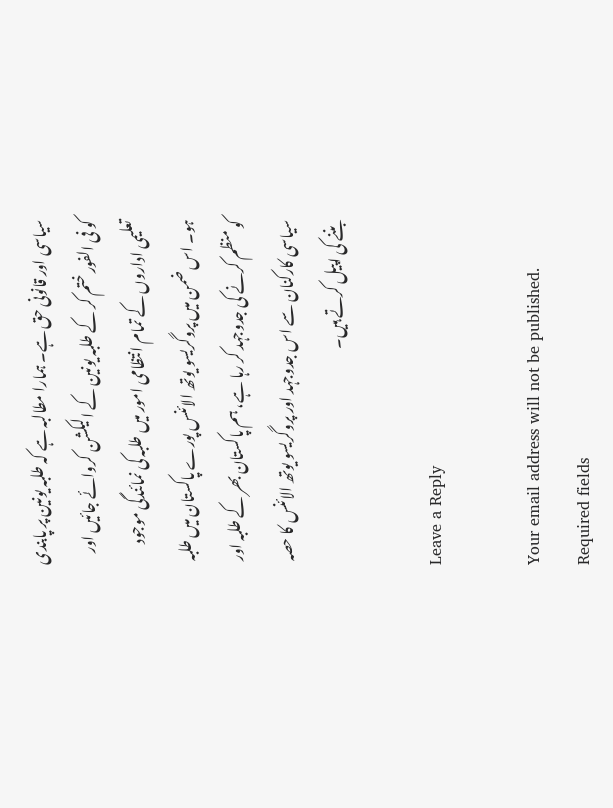سیاسی اور قانونی حق ہے۔ ہمارا مطالبہ ہے کہ طلبہ یونین پر پابندی کو فی الفور ختم کر کے طلبہ یونین کے الیکشن کروائے جائیں اور تعلیمی اداروں کے تمام انتظامی امور میں طلبہ کی نمائندگی موجود ہو۔ اس ضمن میں پروگریسو یوتھ الائنس پورے پاکستان میں طلبہ کو منظم کرنے کی جدوجہد کر رہا ہے، ہم پاکستان بھر کے طلبہ اور سیاسی کارکنان سے اس جدوجہد اور پروگریسو یوتھ الائنس کا حصہ بننے کی اپیل کرتے ہیں۔

Leave a Reply

Your email address will not be published. Required fields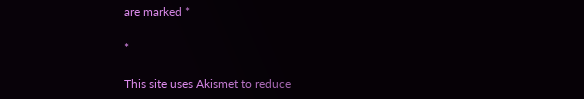are marked *

*

This site uses Akismet to reduce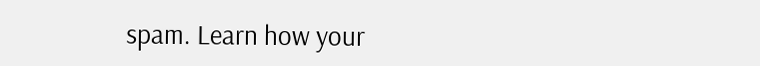spam. Learn how your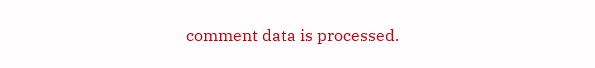comment data is processed.